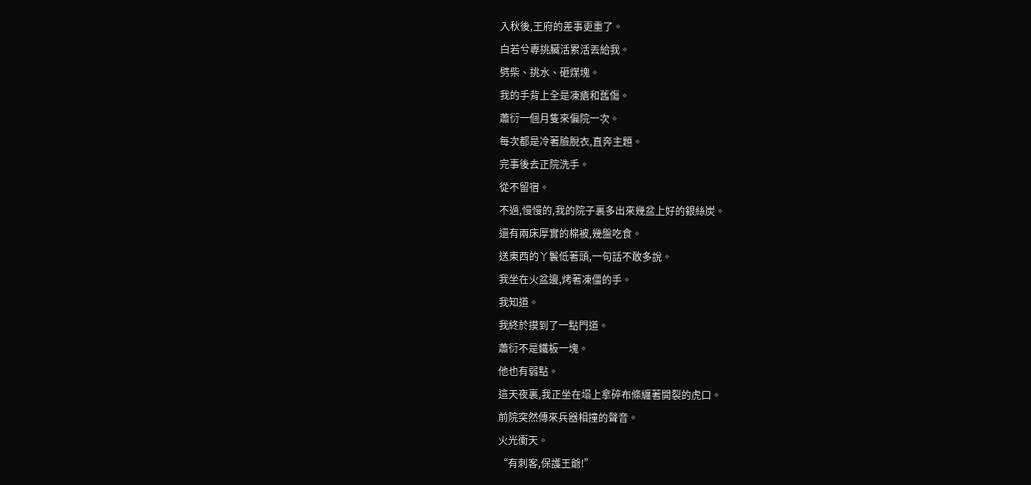入秋後,王府的差事更重了。
白若兮專挑臟活累活丟給我。
劈柴、挑水、砸煤塊。
我的手背上全是凍瘡和舊傷。
蕭衍一個月隻來偏院一次。
每次都是冷著臉脫衣,直奔主題。
完事後去正院洗手。
從不留宿。
不過,慢慢的,我的院子裏多出來幾盆上好的銀絲炭。
還有兩床厚實的棉被,幾盤吃食。
送東西的丫鬟低著頭,一句話不敢多說。
我坐在火盆邊,烤著凍僵的手。
我知道。
我終於摸到了一點門道。
蕭衍不是鐵板一塊。
他也有弱點。
這天夜裏,我正坐在塌上拿碎布條纏著開裂的虎口。
前院突然傳來兵器相撞的聲音。
火光衝天。
“有刺客,保護王爺!”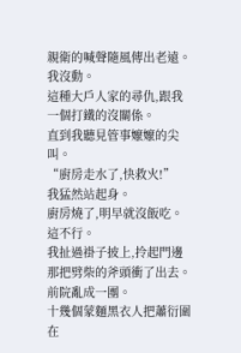親衛的喊聲隨風傳出老遠。
我沒動。
這種大戶人家的尋仇,跟我一個打鐵的沒關係。
直到我聽見管事嬤嬤的尖叫。
“廚房走水了,快救火!”
我猛然站起身。
廚房燒了,明早就沒飯吃。
這不行。
我扯過褂子披上,拎起門邊那把劈柴的斧頭衝了出去。
前院亂成一團。
十幾個蒙麵黑衣人把蕭衍圍在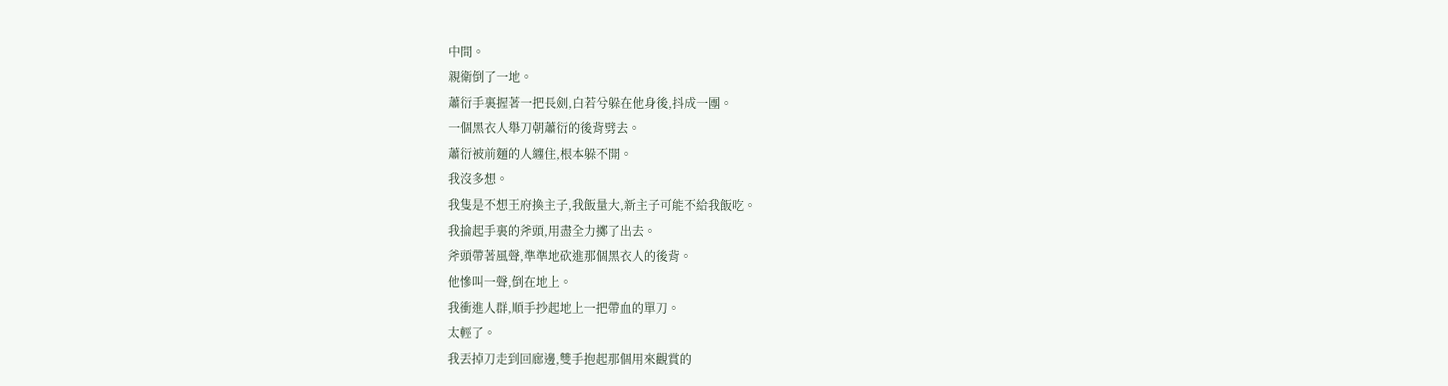中間。
親衛倒了一地。
蕭衍手裏握著一把長劍,白若兮躲在他身後,抖成一團。
一個黑衣人舉刀朝蕭衍的後背劈去。
蕭衍被前麵的人纏住,根本躲不開。
我沒多想。
我隻是不想王府換主子,我飯量大,新主子可能不給我飯吃。
我掄起手裏的斧頭,用盡全力擲了出去。
斧頭帶著風聲,準準地砍進那個黑衣人的後背。
他慘叫一聲,倒在地上。
我衝進人群,順手抄起地上一把帶血的單刀。
太輕了。
我丟掉刀走到回廊邊,雙手抱起那個用來觀賞的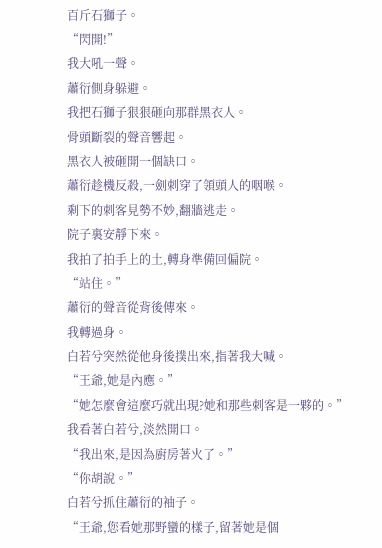百斤石獅子。
“閃開!”
我大吼一聲。
蕭衍側身躲避。
我把石獅子狠狠砸向那群黑衣人。
骨頭斷裂的聲音響起。
黑衣人被砸開一個缺口。
蕭衍趁機反殺,一劍刺穿了領頭人的咽喉。
剩下的刺客見勢不妙,翻牆逃走。
院子裏安靜下來。
我拍了拍手上的土,轉身準備回偏院。
“站住。”
蕭衍的聲音從背後傳來。
我轉過身。
白若兮突然從他身後撲出來,指著我大喊。
“王爺,她是內應。”
“她怎麼會這麼巧就出現?她和那些刺客是一夥的。”
我看著白若兮,淡然開口。
“我出來,是因為廚房著火了。”
“你胡說。”
白若兮抓住蕭衍的袖子。
“王爺,您看她那野蠻的樣子,留著她是個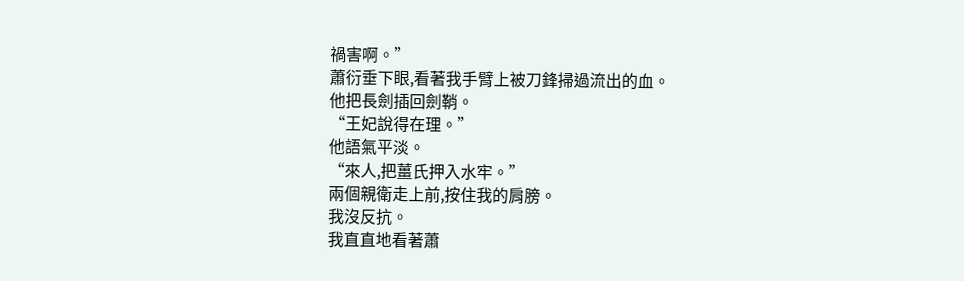禍害啊。”
蕭衍垂下眼,看著我手臂上被刀鋒掃過流出的血。
他把長劍插回劍鞘。
“王妃說得在理。”
他語氣平淡。
“來人,把薑氏押入水牢。”
兩個親衛走上前,按住我的肩膀。
我沒反抗。
我直直地看著蕭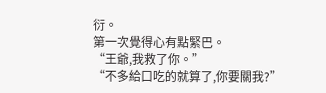衍。
第一次覺得心有點緊巴。
“王爺,我救了你。”
“不多給口吃的就算了,你要關我?”